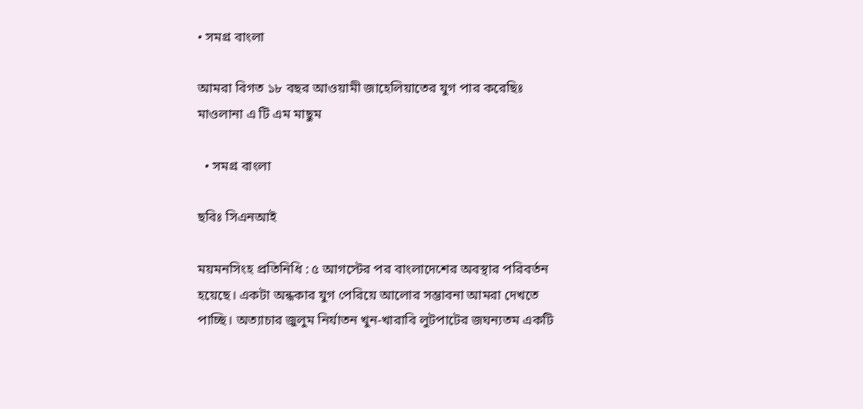• সমগ্র বাংলা

আমরা বিগত ১৮ বছর আওয়ামী জাহেলিয়াতের যুগ পার করেছিঃ মাওলানা এ টি এম মাছুম

  • সমগ্র বাংলা

ছবিঃ সিএনআই

ময়মনসিংহ প্রতিনিধি : ৫ আগস্টের পর বাংলাদেশের অবস্থার পরিবর্তন হয়েছে। একটা অন্ধকার যুগ পেরিয়ে আলোর সম্ভাবনা আমরা দেখতে পাচ্ছি। অত্যাচার জুলুম নির্যাতন খুন-খারাবি লুটপাটের জঘন্যতম একটি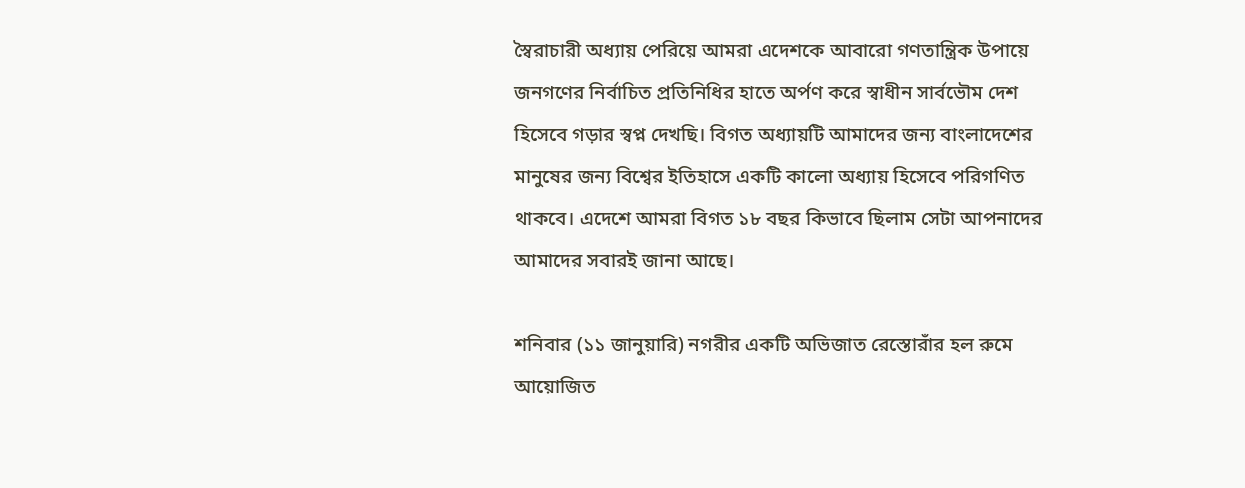স্বৈরাচারী অধ্যায় পেরিয়ে আমরা এদেশকে আবারো গণতান্ত্রিক উপায়ে জনগণের নির্বাচিত প্রতিনিধির হাতে অর্পণ করে স্বাধীন সার্বভৌম দেশ হিসেবে গড়ার স্বপ্ন দেখছি। বিগত অধ্যায়টি আমাদের জন্য বাংলাদেশের মানুষের জন্য বিশ্বের ইতিহাসে একটি কালো অধ্যায় হিসেবে পরিগণিত থাকবে। এদেশে আমরা বিগত ১৮ বছর কিভাবে ছিলাম সেটা আপনাদের আমাদের সবারই জানা আছে।

শনিবার (১১ জানুয়ারি) নগরীর একটি অভিজাত রেস্তোরাঁর হল রুমে আয়োজিত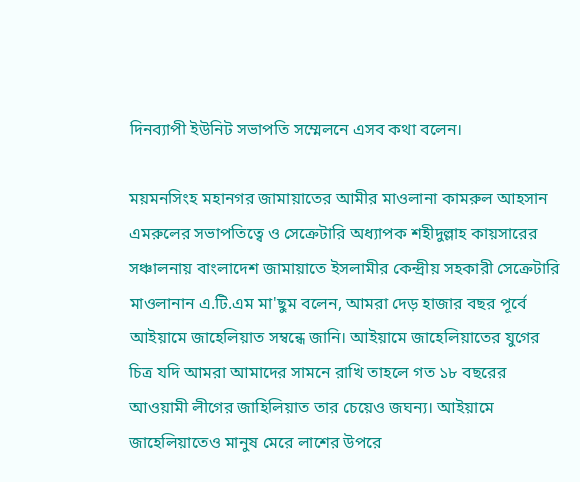দিনব্যাপী ইউনিট সভাপতি সম্মেলনে এসব কথা বলেন।

ময়মনসিংহ মহানগর জামায়াতের আমীর মাওলানা কামরুল আহসান এমরুলের সভাপতিত্বে ও সেক্রেটারি অধ্যাপক শহীদুল্লাহ কায়সারের সঞ্চালনায় বাংলাদেশ জামায়াতে ইসলামীর কেন্দ্রীয় সহকারী সেক্রেটারি মাওলানান এ.টি.এম মা'ছুম বলেন, আমরা দেড় হাজার বছর পূর্বে আইয়ামে জাহেলিয়াত সম্বন্ধে জানি। আইয়ামে জাহেলিয়াতের যুগের চিত্র যদি আমরা আমাদের সামনে রাখি তাহলে গত ১৮ বছরের আওয়ামী লীগের জাহিলিয়াত তার চেয়েও জঘন্য। আইয়ামে জাহেলিয়াতেও মানুষ মেরে লাশের উপরে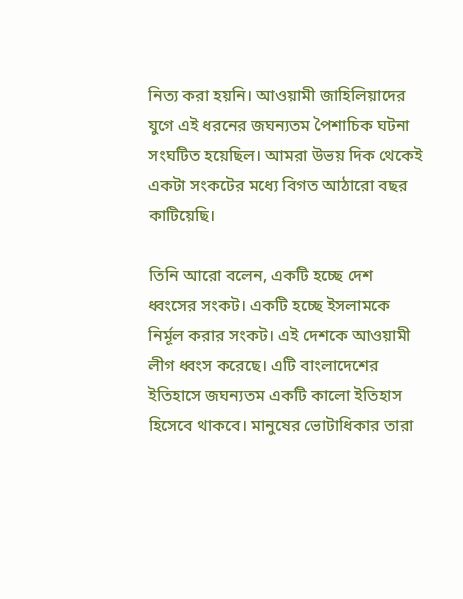নিত্য করা হয়নি। আওয়ামী জাহিলিয়াদের যুগে এই ধরনের জঘন্যতম পৈশাচিক ঘটনা সংঘটিত হয়েছিল। আমরা উভয় দিক থেকেই একটা সংকটের মধ্যে বিগত আঠারো বছর কাটিয়েছি।

তিনি আরো বলেন, একটি হচ্ছে দেশ ধ্বংসের সংকট। একটি হচ্ছে ইসলামকে নির্মূল করার সংকট। এই দেশকে আওয়ামী লীগ ধ্বংস করেছে। এটি বাংলাদেশের ইতিহাসে জঘন্যতম একটি কালো ইতিহাস হিসেবে থাকবে। মানুষের ভোটাধিকার তারা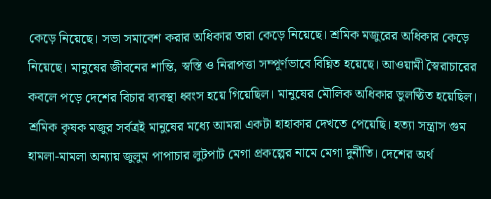কেড়ে নিয়েছে। সভা সমাবেশ করার অধিকার তারা কেড়ে নিয়েছে। শ্রমিক মজুরের অধিকার কেড়ে নিয়েছে। মানুষের জীবনের শান্তি, স্বস্তি ও নিরাপত্তা সম্পূর্ণভাবে বিঘ্নিত হয়েছে। আওয়ামী স্বৈরাচারের কবলে পড়ে দেশের বিচার ব্যবস্থা ধ্বংস হয়ে গিয়েছিল। মানুষের মৌলিক অধিকার ভুলণ্ঠিত হয়েছিল। শ্রমিক কৃষক মজুর সর্বত্রই মানুষের মধ্যে আমরা একটা হাহাকার দেখতে পেয়েছি। হত্যা সন্ত্রাস গুম হামলা-মামলা অন্যায় জুলুম পাপাচার লুটপাট মেগা প্রকল্পের নামে মেগা দুর্নীতি। দেশের অর্থ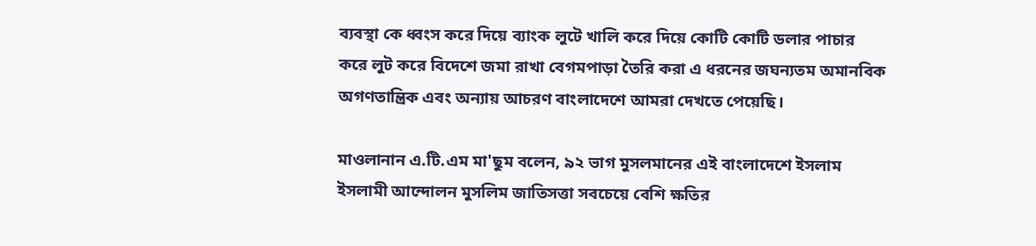ব্যবস্থা কে ধ্বংস করে দিয়ে ব্যাংক লুটে খালি করে দিয়ে কোটি কোটি ডলার পাচার করে লুট করে বিদেশে জমা রাখা বেগমপাড়া তৈরি করা এ ধরনের জঘন্যতম অমানবিক অগণতান্ত্রিক এবং অন্যায় আচরণ বাংলাদেশে আমরা দেখতে পেয়েছি।

মাওলানান এ.টি.এম মা'ছুম বলেন, ৯২ ভাগ মুসলমানের এই বাংলাদেশে ইসলাম ইসলামী আন্দোলন মুসলিম জাতিসত্তা সবচেয়ে বেশি ক্ষতির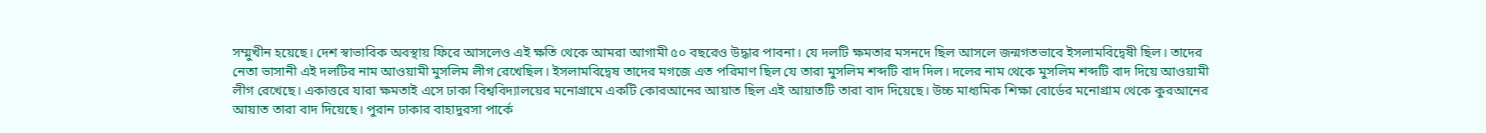সম্মুখীন হয়েছে। দেশ স্বাভাবিক অবস্থায় ফিরে আসলেও এই ক্ষতি থেকে আমরা আগামী ৫০ বছরেও উদ্ধার পাবনা। যে দলটি ক্ষমতার মসনদে ছিল আসলে জন্মগতভাবে ইসলামবিদ্বেষী ছিল। তাদের নেতা ভাসানী এই দলটির নাম আওয়ামী মুসলিম লীগ রেখেছিল। ইসলামবিদ্বেষ তাদের মগজে এত পরিমাণ ছিল যে তারা মুসলিম শব্দটি বাদ দিল। দলের নাম থেকে মুসলিম শব্দটি বাদ দিয়ে আওয়ামী লীগ রেখেছে। একাত্তরে যারা ক্ষমতাই এসে ঢাকা বিশ্ববিদ্যালয়ের মনোগ্রামে একটি কোরআনের আয়াত ছিল এই আয়াতটি তারা বাদ দিয়েছে। উচ্চ মাধ্যমিক শিক্ষা বোর্ডের মনোগ্রাম থেকে কুরআনের আয়াত তারা বাদ দিয়েছে। পুরান ঢাকার বাহাদুরসা পার্কে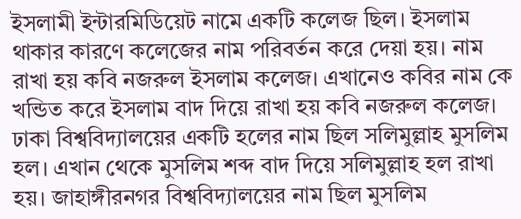ইসলামী ইন্টারমিডিয়েট নামে একটি কলেজ ছিল। ইসলাম থাকার কারণে কলেজের নাম পরিবর্তন করে দেয়া হয়। নাম রাখা হয় কবি নজরুল ইসলাম কলেজ। এখানেও কবির নাম কে খন্ডিত করে ইসলাম বাদ দিয়ে রাখা হয় কবি নজরুল কলেজ। ঢাকা বিশ্ববিদ্যালয়ের একটি হলের নাম ছিল সলিমুল্লাহ মুসলিম হল। এখান থেকে মুসলিম শব্দ বাদ দিয়ে সলিমুল্লাহ হল রাখা হয়। জাহাঙ্গীরনগর বিশ্ববিদ্যালয়ের নাম ছিল মুসলিম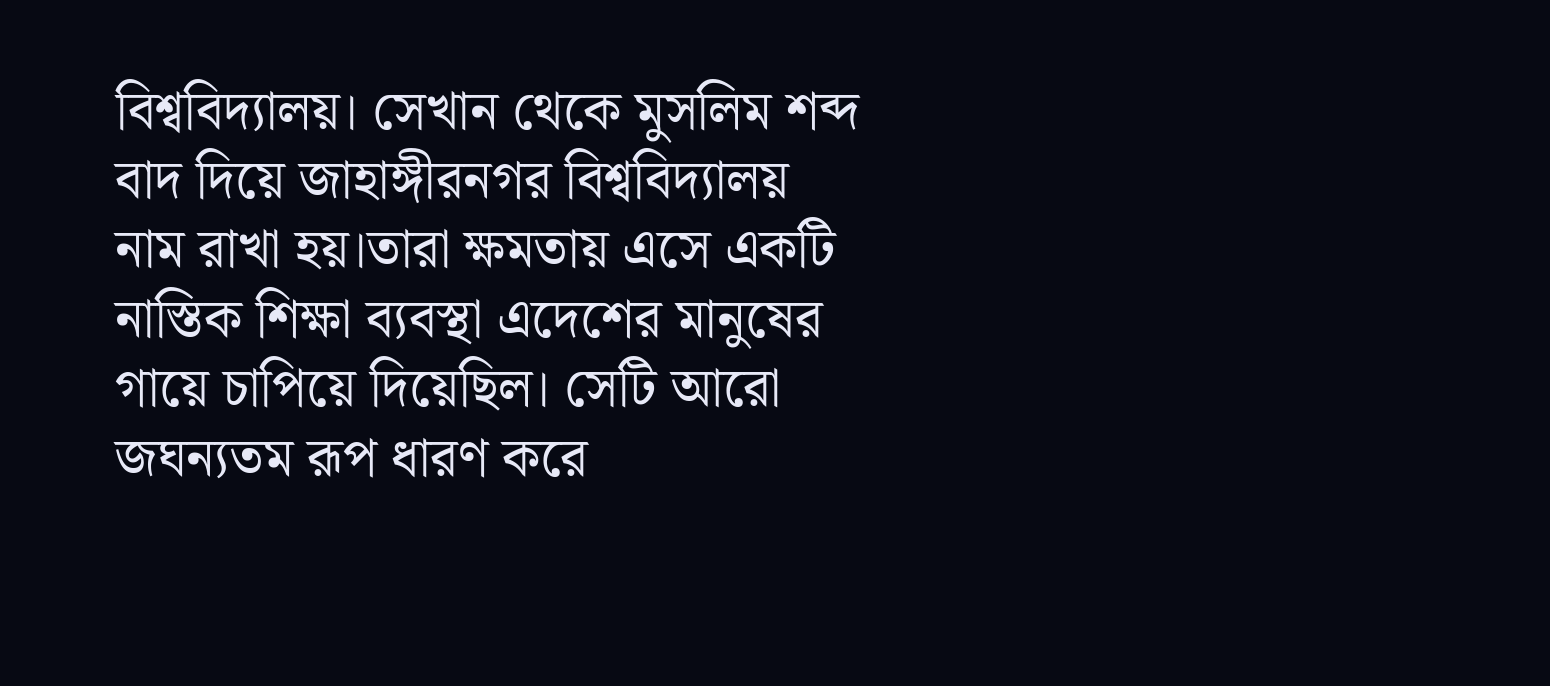বিশ্ববিদ্যালয়। সেখান থেকে মুসলিম শব্দ বাদ দিয়ে জাহাঙ্গীরনগর বিশ্ববিদ্যালয় নাম রাখা হয়।তারা ক্ষমতায় এসে একটি নাস্তিক শিক্ষা ব্যবস্থা এদেশের মানুষের গায়ে চাপিয়ে দিয়েছিল। সেটি আরো জঘন্যতম রূপ ধারণ করে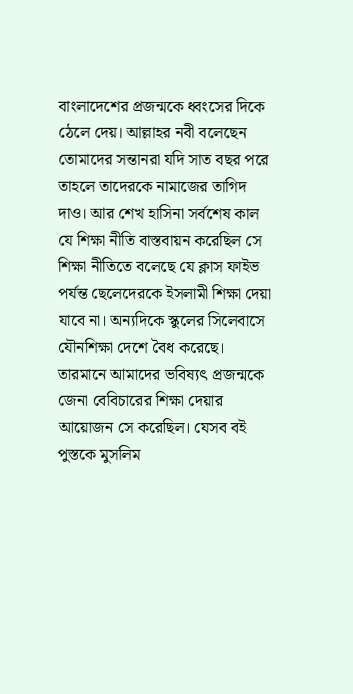বাংলাদেশের প্রজন্মকে ধ্বংসের দিকে ঠেলে দেয়। আল্লাহর নবী বলেছেন তোমাদের সন্তানরা যদি সাত বছর পরে তাহলে তাদেরকে নামাজের তাগিদ দাও। আর শেখ হাসিনা সর্বশেষ কাল যে শিক্ষা নীতি বাস্তবায়ন করেছিল সে শিক্ষা নীতিতে বলেছে যে ক্লাস ফাইভ পর্যন্ত ছেলেদেরকে ইসলামী শিক্ষা দেয়া যাবে না। অন্যদিকে স্কুলের সিলেবাসে যৌনশিক্ষা দেশে বৈধ করেছে। তারমানে আমাদের ভবিষ্যৎ প্রজন্মকে জেনা বেবিচারের শিক্ষা দেয়ার আয়োজন সে করেছিল। যেসব বই পুস্তকে মুসলিম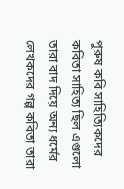পুরুষ কবি সাহিত্যিকদের কবিতা সাহিত্য ছিল এগুলো তারা বাদ দিয়ে অন্য ধর্মের লেখকদের গল্প কবিতা তারা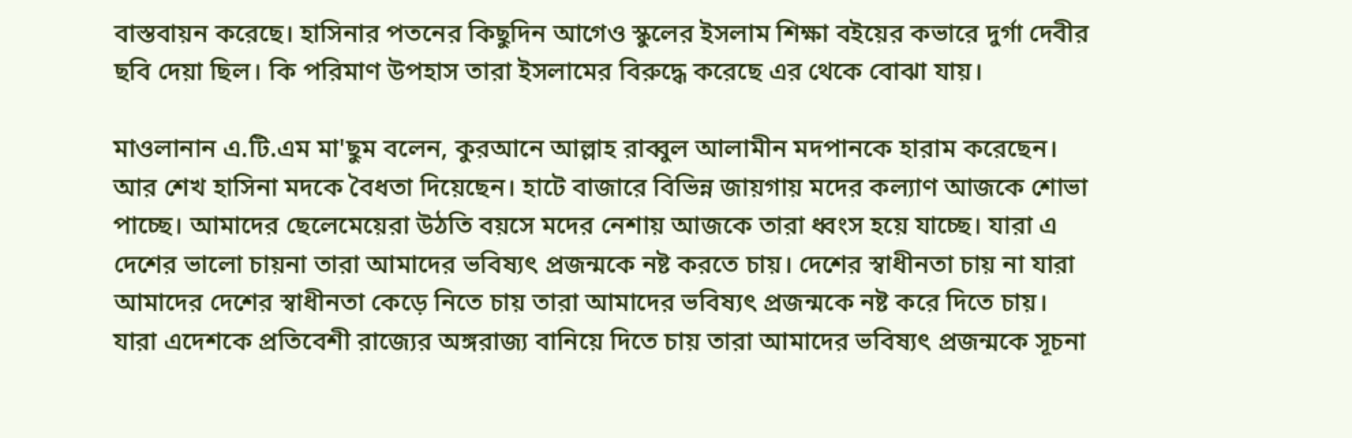বাস্তবায়ন করেছে। হাসিনার পতনের কিছুদিন আগেও স্কুলের ইসলাম শিক্ষা বইয়ের কভারে দুর্গা দেবীর ছবি দেয়া ছিল। কি পরিমাণ উপহাস তারা ইসলামের বিরুদ্ধে করেছে এর থেকে বোঝা যায়।

মাওলানান এ.টি.এম মা'ছুম বলেন, কুরআনে আল্লাহ রাব্বুল আলামীন মদপানকে হারাম করেছেন। আর শেখ হাসিনা মদকে বৈধতা দিয়েছেন। হাটে বাজারে বিভিন্ন জায়গায় মদের কল্যাণ আজকে শোভা পাচ্ছে। আমাদের ছেলেমেয়েরা উঠতি বয়সে মদের নেশায় আজকে তারা ধ্বংস হয়ে যাচ্ছে। যারা এ দেশের ভালো চায়না তারা আমাদের ভবিষ্যৎ প্রজন্মকে নষ্ট করতে চায়। দেশের স্বাধীনতা চায় না যারা আমাদের দেশের স্বাধীনতা কেড়ে নিতে চায় তারা আমাদের ভবিষ্যৎ প্রজন্মকে নষ্ট করে দিতে চায়। যারা এদেশকে প্রতিবেশী রাজ্যের অঙ্গরাজ্য বানিয়ে দিতে চায় তারা আমাদের ভবিষ্যৎ প্রজন্মকে সূচনা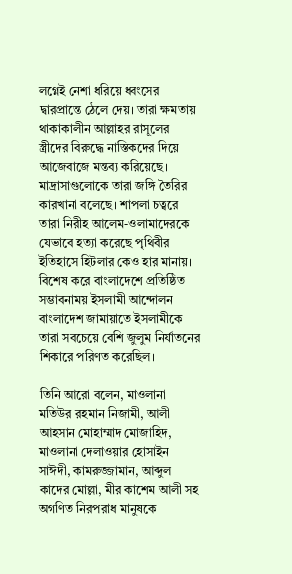লগ্নেই নেশা ধরিয়ে ধ্বংসের দ্বারপ্রান্তে ঠেলে দেয়। তারা ক্ষমতায় থাকাকালীন আল্লাহর রাসূলের স্ত্রীদের বিরুদ্ধে নাস্তিকদের দিয়ে আজেবাজে মন্তব্য করিয়েছে। মাদ্রাসাগুলোকে তারা জঙ্গি তৈরির কারখানা বলেছে। শাপলা চত্বরে তারা নিরীহ আলেম-ওলামাদেরকে যেভাবে হত্যা করেছে পৃথিবীর ইতিহাসে হিটলার কেও হার মানায়। বিশেষ করে বাংলাদেশে প্রতিষ্ঠিত সম্ভাবনাময় ইসলামী আন্দোলন বাংলাদেশ জামায়াতে ইসলামীকে তারা সবচেয়ে বেশি জুলুম নির্যাতনের শিকারে পরিণত করেছিল।

তিনি আরো বলেন, মাওলানা মতিউর রহমান নিজামী, আলী আহসান মোহাম্মাদ মোজাহিদ, মাওলানা দেলাওয়ার হোসাইন সাঈদী, কামরুজ্জামান, আব্দুল কাদের মোল্লা, মীর কাশেম আলী সহ অগণিত নিরপরাধ মানুষকে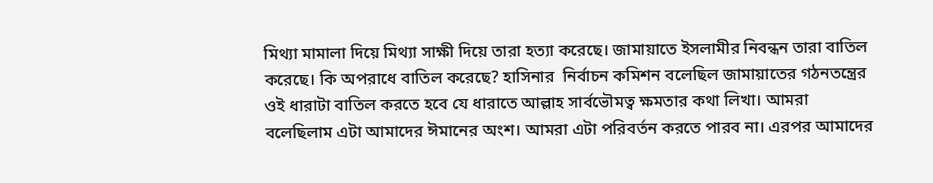মিথ্যা মামালা দিয়ে মিথ্যা সাক্ষী দিয়ে তারা হত্যা করেছে। জামায়াতে ইসলামীর নিবন্ধন তারা বাতিল করেছে। কি অপরাধে বাতিল করেছে? হাসিনার  নির্বাচন কমিশন বলেছিল জামায়াতের গঠনতন্ত্রের ওই ধারাটা বাতিল করতে হবে যে ধারাতে আল্লাহ সার্বভৌমত্ব ক্ষমতার কথা লিখা। আমরা বলেছিলাম এটা আমাদের ঈমানের অংশ। আমরা এটা পরিবর্তন করতে পারব না। এরপর আমাদের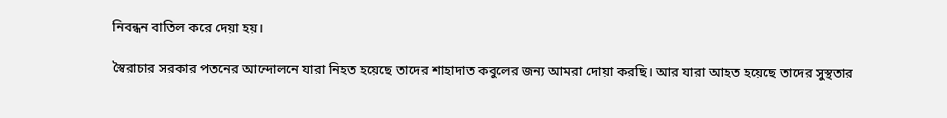নিবন্ধন বাতিল করে দেয়া হয়।

স্বৈরাচার সরকার পতনের আন্দোলনে যারা নিহত হয়েছে তাদের শাহাদাত কবুলের জন্য আমরা দোয়া করছি। আর যারা আহত হয়েছে তাদের সুস্থতার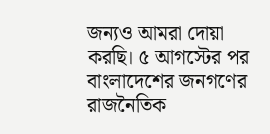জন্যও আমরা দোয়া করছি। ৫ আগস্টের পর বাংলাদেশের জনগণের রাজনৈতিক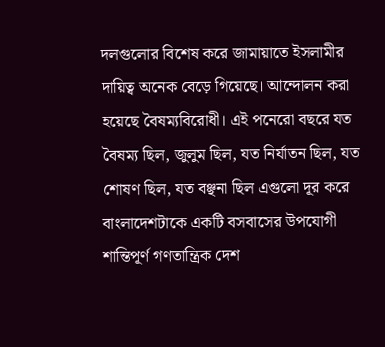দলগুলোর বিশেষ করে জামায়াতে ইসলামীর দায়িত্ব অনেক বেড়ে গিয়েছে। আন্দোলন করা হয়েছে বৈষম্যবিরোধী। এই পনেরো বছরে যত বৈষম্য ছিল, জুলুম ছিল, যত নির্যাতন ছিল, যত শোষণ ছিল, যত বঞ্ছনা ছিল এগুলো দূর করে বাংলাদেশটাকে একটি বসবাসের উপযোগী শান্তিপূর্ণ গণতান্ত্রিক দেশ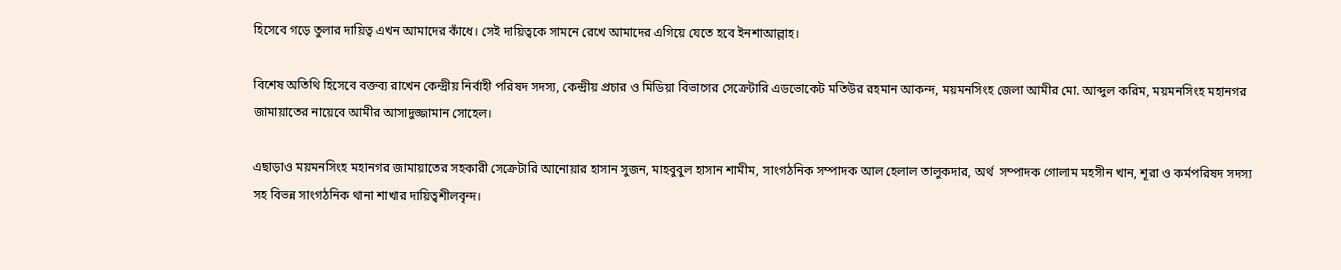হিসেবে গড়ে তুলার দায়িত্ব এখন আমাদের কাঁধে। সেই দায়িত্বকে সামনে রেখে আমাদের এগিয়ে যেতে হবে ইনশাআল্লাহ।

বিশেষ অতিথি হিসেবে বক্তব্য রাখেন কেন্দ্রীয় নির্বাহী পরিষদ সদস্য, কেন্দ্রীয় প্রচার ও মিডিয়া বিভাগের সেক্রেটারি এডভোকেট মতিউর রহমান আকন্দ, ময়মনসিংহ জেলা আমীর মো. আব্দুল করিম, ময়মনসিংহ মহানগর জামায়াতের নায়েবে আমীর আসাদুজ্জামান সোহেল।

এছাড়াও ময়মনসিংহ মহানগর জামায়াতের সহকারী সেক্রেটারি আনোয়ার হাসান সুজন, মাহবুবুল হাসান শামীম, সাংগঠনিক সম্পাদক আল হেলাল তালুকদার, অর্থ  সম্পাদক গোলাম মহসীন খান, শূরা ও কর্মপরিষদ সদস্য সহ বিভন্ন সাংগঠনিক থানা শাখার দায়িত্বশীলবৃন্দ।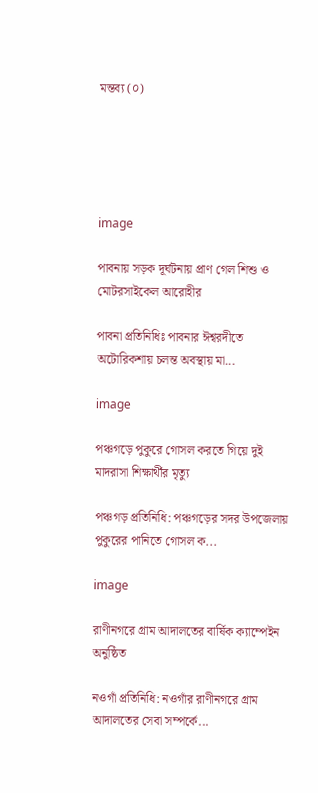মন্তব্য (০)





image

পাবনায় সড়ক দূর্ঘটনায় প্রাণ গেল শিশু ও মোটরসাইকেল আরোহীর

পাবনা প্রতিনিধিঃ পাবনার ঈশ্বরদীতে অটোরিকশায় চলন্ত অবস্থায় মা...

image

পঞ্চগড়ে পুকুরে গোসল করতে গিয়ে দুই মাদরাসা শিক্ষার্থীর মৃত্যু

পঞ্চগড় প্রতিনিধি: পঞ্চগড়ের সদর উপজেলায় পুকুরের পানিতে গোসল ক...

image

রাণীনগরে গ্রাম আদালতের বার্ষিক ক্যাম্পেইন অনুষ্ঠিত

নওগাঁ প্রতিনিধি: নওগাঁর রাণীনগরে গ্রাম আদালতের সেবা সম্পর্কে...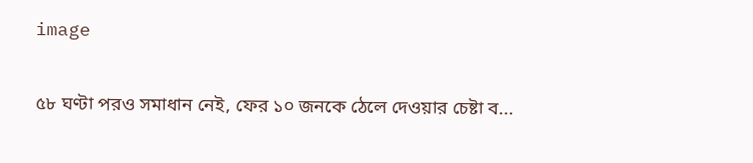image

৫৮ ঘণ্টা পরও সমাধান নেই, ফের ১০ জনকে ঠেলে দেওয়ার চেষ্টা ব...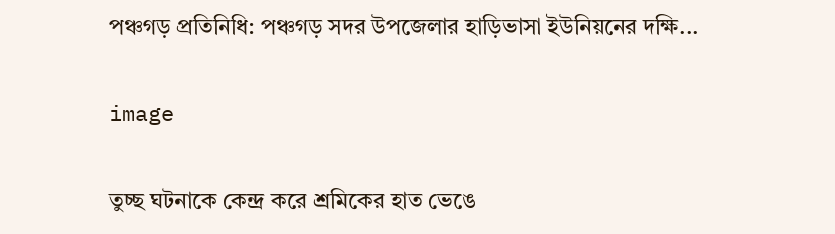পঞ্চগড় প্রতিনিধি: পঞ্চগড় সদর উপজেলার হাড়িভাসা ইউনিয়নের দক্ষি...

image

তুচ্ছ ঘটনাকে কেন্দ্র করে শ্রমিকের হাত ভেঙে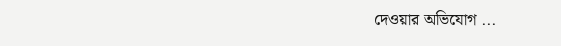দেওয়ার অভিযোগ ...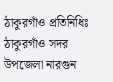ঠাকুরগাঁও প্রতিনিধিঃ ঠাকুরগাঁও সদর উপজেলা নারগুন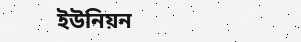ইউনিয়ন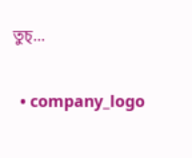তুচ্...

  • company_logo